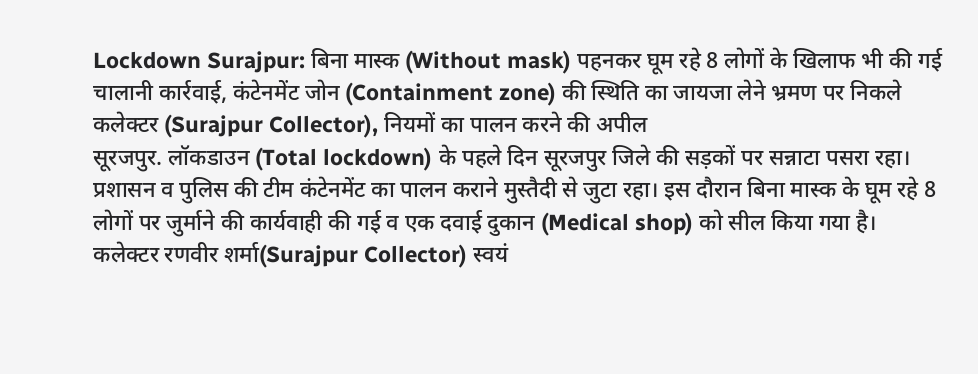Lockdown Surajpur: बिना मास्क (Without mask) पहनकर घूम रहे 8 लोगों के खिलाफ भी की गई चालानी कार्रवाई, कंटेनमेंट जोन (Containment zone) की स्थिति का जायजा लेने भ्रमण पर निकले कलेक्टर (Surajpur Collector), नियमों का पालन करने की अपील
सूरजपुर. लॉकडाउन (Total lockdown) के पहले दिन सूरजपुर जिले की सड़कों पर सन्नाटा पसरा रहा। प्रशासन व पुलिस की टीम कंटेनमेंट का पालन कराने मुस्तैदी से जुटा रहा। इस दौरान बिना मास्क के घूम रहे 8 लोगों पर जुर्माने की कार्यवाही की गई व एक दवाई दुकान (Medical shop) को सील किया गया है।
कलेक्टर रणवीर शर्मा(Surajpur Collector) स्वयं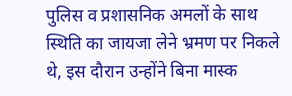पुलिस व प्रशासनिक अमलों के साथ स्थिति का जायजा लेने भ्रमण पर निकले थे, इस दौरान उन्होंने बिना मास्क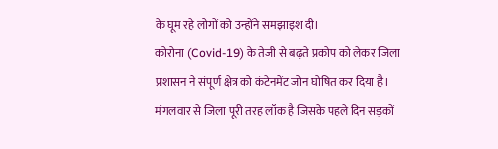के घूम रहे लोगों को उन्होंने समझाइश दी।
कोरोना (Covid-19) के तेजी से बढ़ते प्रकोप को लेकर जिला प्रशासन ने संपूर्ण क्षेत्र को कंटेनमेंट जोन घोषित कर दिया है। मंगलवार से जिला पूरी तरह लॉक है जिसके पहले दिन सड़कों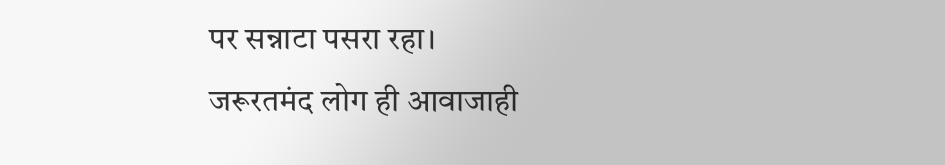पर सन्नाटा पसरा रहा।
जरूरतमंद लोग ही आवाजाही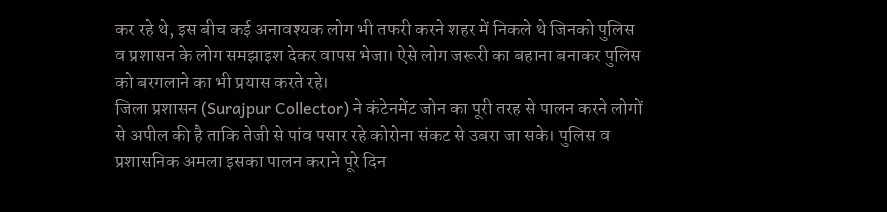कर रहे थे, इस बीच कई अनावश्यक लोग भी तफरी करने शहर में निकले थे जिनको पुलिस व प्रशासन के लोग समझाइश देकर वापस भेजा। ऐसे लोग जरूरी का बहाना बनाकर पुलिस को बरगलाने का भी प्रयास करते रहे।
जिला प्रशासन (Surajpur Collector) ने कंटेनमेंट जोन का पूरी तरह से पालन करने लोगों से अपील की है ताकि तेजी से पांव पसार रहे कोरोना संकट से उबरा जा सके। पुलिस व प्रशासनिक अमला इसका पालन कराने पूरे दिन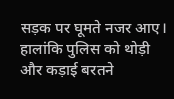सड़क पर घूमते नजर आए। हालांकि पुलिस को थोड़ी और कड़ाई बरतने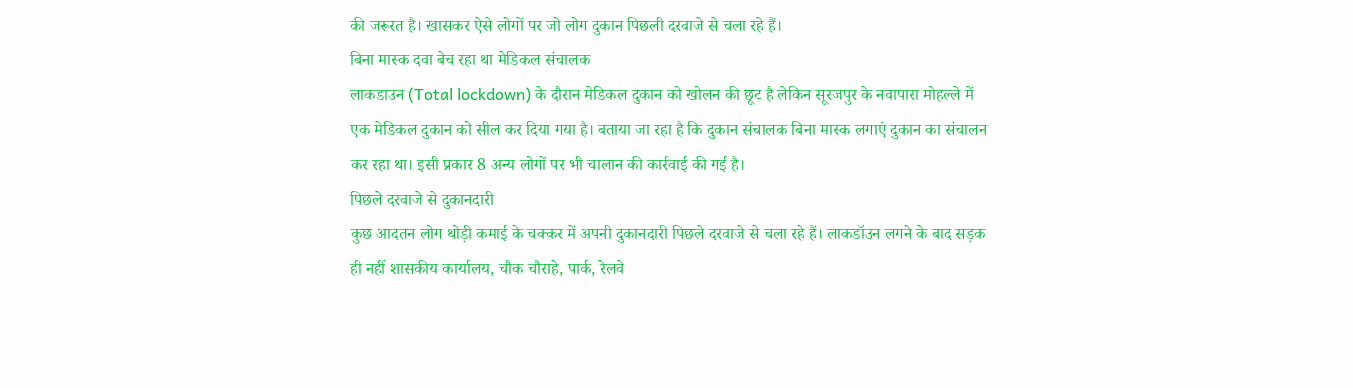की जरूरत है। खासकर ऐसे लोगों पर जो लोग दुकान पिछली दरवाजे से चला रहे हैं।
बिना मास्क दवा बेच रहा था मेडिकल संचालक
लाकडाउन (Total lockdown) के दौरान मेडिकल दुकान को खोलन की छूट है लेकिन सूरजपुर के नवापारा मोहल्ले में एक मेडिकल दुकान को सील कर दिया गया है। बताया जा रहा है कि दुकान संचालक बिना मास्क लगाएं दुकान का संचालन कर रहा था। इसी प्रकार 8 अन्य लोगों पर भी चालान की कार्रवाई की गई है।
पिछले दरवाजे से दुकानदारी
कुछ आदतन लोग थोड़ी कमाई के चक्कर में अपनी दुकानदारी पिछले दरवाजे से चला रहे हैं। लाकडॉउन लगने के बाद सड़क ही नहीं शासकीय कार्यालय, चौक चौराहे, पार्क, रेलवे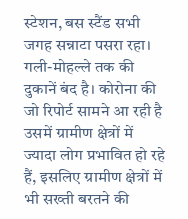स्टेशन, बस स्टैंड सभी जगह सन्नाटा पसरा रहा।
गली-मोहल्ले तक की दुकानें बंद है। कोरोना की जो रिपोर्ट सामने आ रही है उसमें ग्रामीण क्षेत्रों में ज्यादा लोग प्रभावित हो रहे हैं, इसलिए ग्रामीण क्षेत्रों में भी सख्ती बरतने की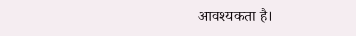आवश्यकता है।